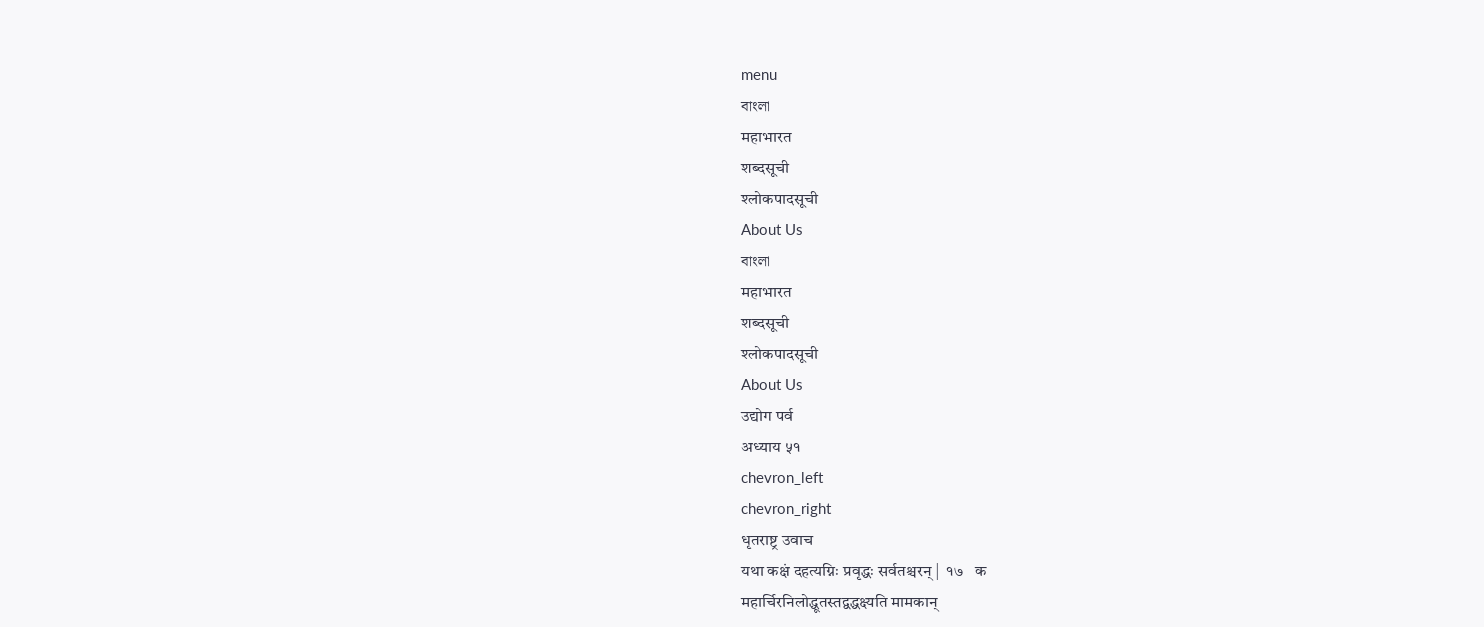menu
বাংলা
महाभारत
शब्दसूची
श्लोकपादसूची
About Us
বাংলা
महाभारत
शब्दसूची
श्लोकपादसूची
About Us
उद्योग पर्व
अध्याय ५१
chevron_left
chevron_right
धृतराष्ट्र उवाच
यथा कक्षं दहत्यग्निः प्रवृद्धः सर्वतश्चरन् |  १७   क
महार्चिरनिलोद्धूतस्तद्वद्धक्ष्यति मामकान्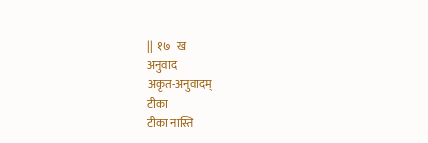||  १७   ख
अनुवाद
अकृत-अनुवादम्
टीका
टीका नास्ति